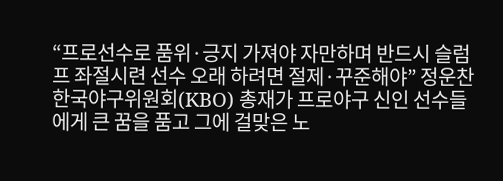“프로선수로 품위·긍지 가져야 자만하며 반드시 슬럼프 좌절시련 선수 오래 하려면 절제·꾸준해야” 정운찬 한국야구위원회(KBO) 총재가 프로야구 신인 선수들에게 큰 꿈을 품고 그에 걸맞은 노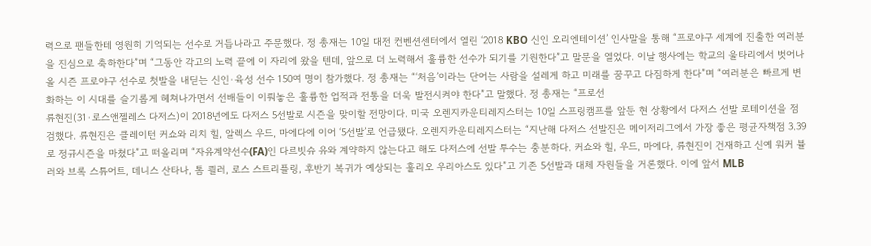력으로 팬들한테 영원히 기억되는 선수로 거듭나라고 주문했다. 정 총재는 10일 대전 컨벤션센터에서 열린 ‘2018 KBO 신인 오리엔테이션’ 인사말을 통해 “프로야구 세계에 진출한 여러분을 진심으로 축하한다”며 “그동안 각고의 노력 끝에 이 자리에 왔을 텐데, 앞으로 더 노력해서 훌륭한 선수가 되기를 기원한다”고 말문을 열었다. 이날 행사에는 학교의 울타리에서 벗어나 올 시즌 프로야구 선수로 첫발을 내딛는 신인·육성 선수 150여 명이 참가했다. 정 총재는 “‘처음’이라는 단어는 사람을 설레게 하고 미래를 꿈꾸고 다짐하게 한다”며 “여러분은 빠르게 변화하는 이 시대를 슬기롭게 헤쳐나가면서 선배들이 이뤄놓은 훌륭한 업적과 전통을 더욱 발전시켜야 한다”고 말했다. 정 총재는 “프로선
류현진(31·로스앤젤레스 다저스)이 2018년에도 다저스 5선발로 시즌을 맞이할 전망이다. 미국 오렌지카운티레지스터는 10일 스프링캠프를 앞둔 현 상황에서 다저스 선발 로테이션을 점검했다. 류현진은 클레이턴 커쇼와 리치 힐, 알렉스 우드, 마에다에 이어 ‘5선발’로 언급됐다. 오렌지카운티레지스터는 “지난해 다저스 선발진은 메이저리그에서 가장 좋은 평균자책점 3.39로 정규시즌을 마쳤다”고 떠올리며 “자유계약선수(FA)인 다르빗슈 유와 계약하지 않는다고 해도 다저스에 선발 투수는 충분하다. 커쇼와 힐, 우드, 마에다, 류현진이 건재하고 신예 워커 뷸러와 브록 스튜어트, 데니스 산타나, 톰 쾰러, 로스 스트리플링, 후반기 복귀가 예상되는 훌리오 우리아스도 있다”고 기존 5선발과 대체 자원들을 거론했다. 이에 앞서 MLB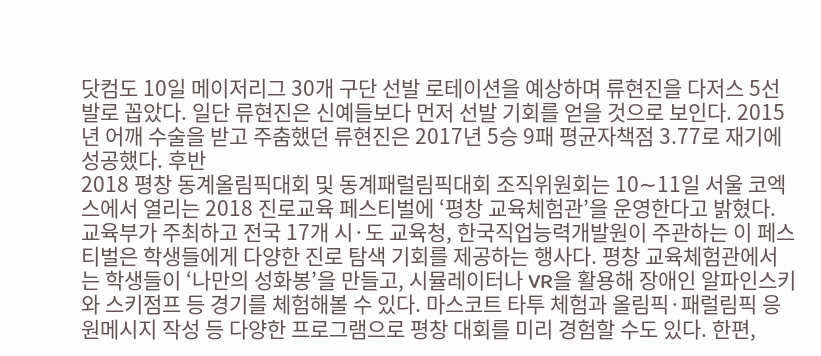닷컴도 10일 메이저리그 30개 구단 선발 로테이션을 예상하며 류현진을 다저스 5선발로 꼽았다. 일단 류현진은 신예들보다 먼저 선발 기회를 얻을 것으로 보인다. 2015년 어깨 수술을 받고 주춤했던 류현진은 2017년 5승 9패 평균자책점 3.77로 재기에 성공했다. 후반
2018 평창 동계올림픽대회 및 동계패럴림픽대회 조직위원회는 10∼11일 서울 코엑스에서 열리는 2018 진로교육 페스티벌에 ‘평창 교육체험관’을 운영한다고 밝혔다. 교육부가 주최하고 전국 17개 시·도 교육청, 한국직업능력개발원이 주관하는 이 페스티벌은 학생들에게 다양한 진로 탐색 기회를 제공하는 행사다. 평창 교육체험관에서는 학생들이 ‘나만의 성화봉’을 만들고, 시뮬레이터나 VR을 활용해 장애인 알파인스키와 스키점프 등 경기를 체험해볼 수 있다. 마스코트 타투 체험과 올림픽·패럴림픽 응원메시지 작성 등 다양한 프로그램으로 평창 대회를 미리 경험할 수도 있다. 한편,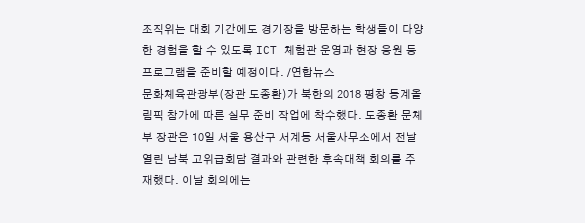조직위는 대회 기간에도 경기장을 방문하는 학생들이 다양한 경험을 할 수 있도록 ICT 체험관 운영과 현장 응원 등 프로그램을 준비할 예정이다. /연합뉴스
문화체육관광부(장관 도종환)가 북한의 2018 평창 동계올림픽 참가에 따른 실무 준비 작업에 착수했다. 도종환 문체부 장관은 10일 서울 용산구 서계동 서울사무소에서 전날 열린 남북 고위급회담 결과와 관련한 후속대책 회의를 주재했다. 이날 회의에는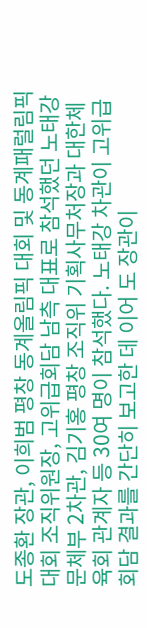도종환 장관, 이희범 평창 동계올림픽 대회 및 동계패럴림픽대회 조직위원장, 고위급회담 남측 대표로 참석했던 노태강 문체부 2차관, 김기홍 평창 조직위 기획사무처장과 대한체육회 관계자 등 30여 명이 참석했다. 노태강 차관이 고위급회담 결과를 간단히 보고한 데 이어 도 장관이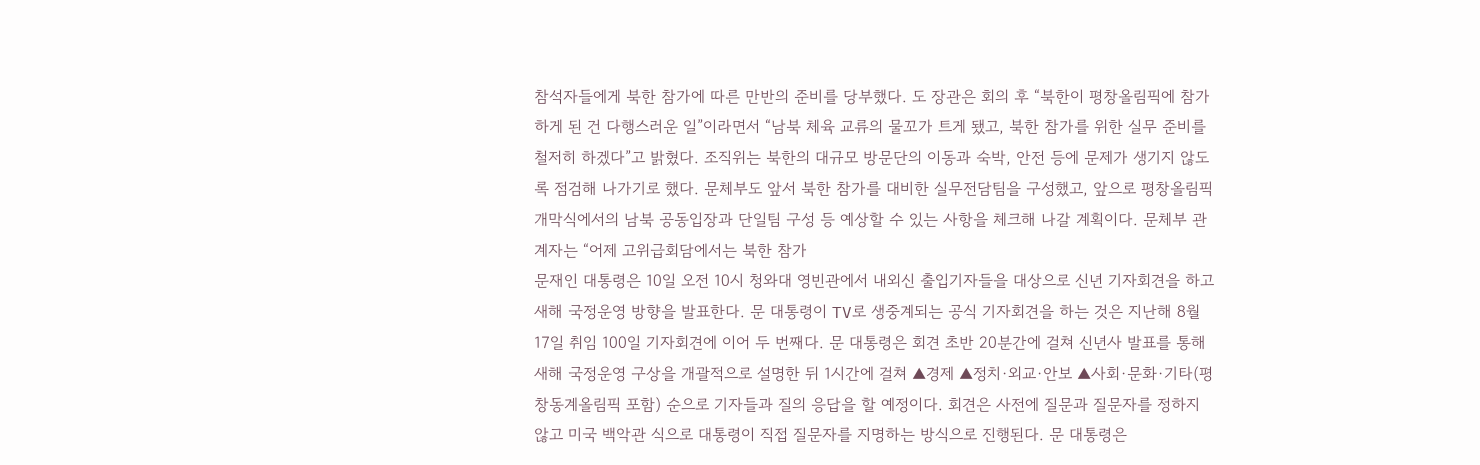참석자들에게 북한 참가에 따른 만반의 준비를 당부했다. 도 장관은 회의 후 “북한이 평창올림픽에 참가하게 된 건 다행스러운 일”이라면서 “남북 체육 교류의 물꼬가 트게 됐고, 북한 참가를 위한 실무 준비를 철저히 하겠다”고 밝혔다. 조직위는 북한의 대규모 방문단의 이동과 숙박, 안전 등에 문제가 생기지 않도록 점검해 나가기로 했다. 문체부도 앞서 북한 참가를 대비한 실무전담팀을 구성했고, 앞으로 평창올림픽 개막식에서의 남북 공동입장과 단일팀 구성 등 예상할 수 있는 사항을 체크해 나갈 계획이다. 문체부 관계자는 “어제 고위급회담에서는 북한 참가
문재인 대통령은 10일 오전 10시 청와대 영빈관에서 내외신 출입기자들을 대상으로 신년 기자회견을 하고 새해 국정운영 방향을 발표한다. 문 대통령이 TV로 생중계되는 공식 기자회견을 하는 것은 지난해 8월 17일 취임 100일 기자회견에 이어 두 번째다. 문 대통령은 회견 초반 20분간에 걸쳐 신년사 발표를 통해 새해 국정운영 구상을 개괄적으로 설명한 뒤 1시간에 걸쳐 ▲경제 ▲정치·외교·안보 ▲사회·문화·기타(평창동계올림픽 포함) 순으로 기자들과 질의 응답을 할 예정이다. 회견은 사전에 질문과 질문자를 정하지 않고 미국 백악관 식으로 대통령이 직접 질문자를 지명하는 방식으로 진행된다. 문 대통령은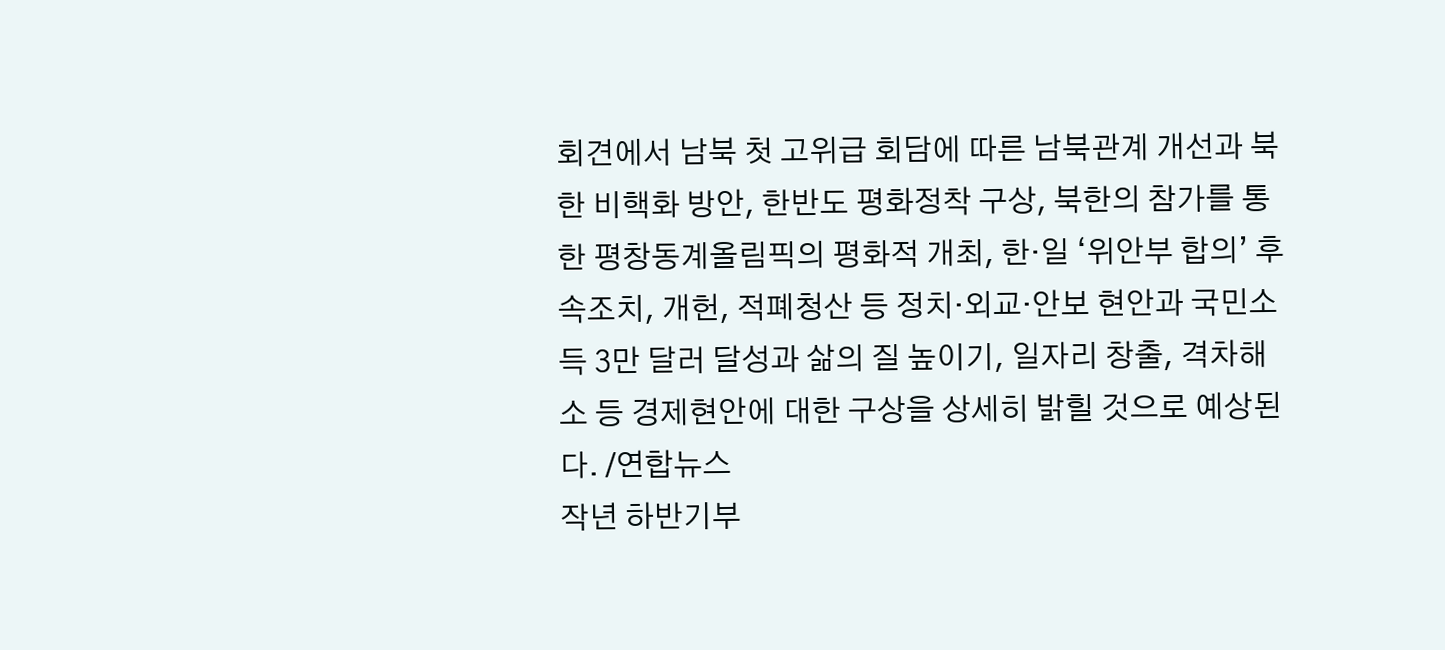회견에서 남북 첫 고위급 회담에 따른 남북관계 개선과 북한 비핵화 방안, 한반도 평화정착 구상, 북한의 참가를 통한 평창동계올림픽의 평화적 개최, 한·일 ‘위안부 합의’ 후속조치, 개헌, 적폐청산 등 정치·외교·안보 현안과 국민소득 3만 달러 달성과 삶의 질 높이기, 일자리 창출, 격차해소 등 경제현안에 대한 구상을 상세히 밝힐 것으로 예상된다. /연합뉴스
작년 하반기부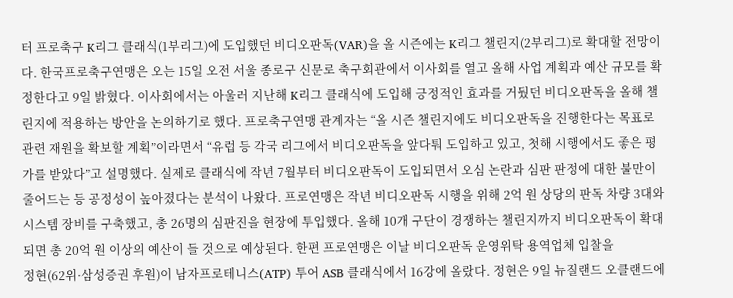터 프로축구 K리그 클래식(1부리그)에 도입했던 비디오판독(VAR)을 올 시즌에는 K리그 챌린지(2부리그)로 확대할 전망이다. 한국프로축구연맹은 오는 15일 오전 서울 종로구 신문로 축구회관에서 이사회를 열고 올해 사업 계획과 예산 규모를 확정한다고 9일 밝혔다. 이사회에서는 아울러 지난해 K리그 클래식에 도입해 긍정적인 효과를 거뒀던 비디오판독을 올해 챌린지에 적용하는 방안을 논의하기로 했다. 프로축구연맹 관계자는 “올 시즌 챌린지에도 비디오판독을 진행한다는 목표로 관련 재원을 확보할 계획”이라면서 “유럽 등 각국 리그에서 비디오판독을 앞다퉈 도입하고 있고, 첫해 시행에서도 좋은 평가를 받았다”고 설명했다. 실제로 클래식에 작년 7월부터 비디오판독이 도입되면서 오심 논란과 심판 판정에 대한 불만이 줄어드는 등 공정성이 높아졌다는 분석이 나왔다. 프로연맹은 작년 비디오판독 시행을 위해 2억 원 상당의 판독 차량 3대와 시스템 장비를 구축했고, 총 26명의 심판진을 현장에 투입했다. 올해 10개 구단이 경쟁하는 챌린지까지 비디오판독이 확대되면 총 20억 원 이상의 예산이 들 것으로 예상된다. 한편 프로연맹은 이날 비디오판독 운영위탁 용역업체 입찰을
정현(62위·삼성증권 후원)이 남자프로테니스(ATP) 투어 ASB 클래식에서 16강에 올랐다. 정현은 9일 뉴질랜드 오클랜드에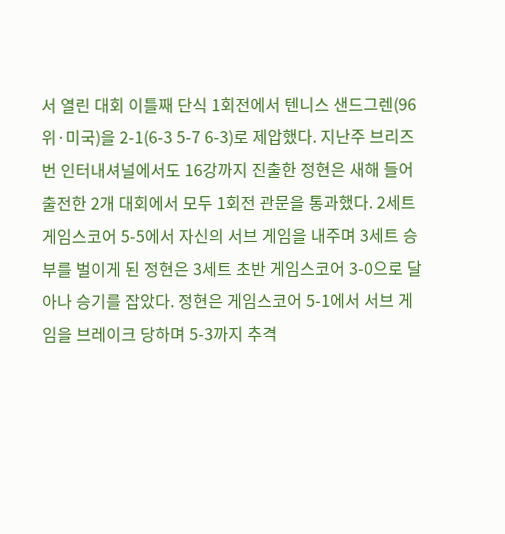서 열린 대회 이틀째 단식 1회전에서 텐니스 샌드그렌(96위·미국)을 2-1(6-3 5-7 6-3)로 제압했다. 지난주 브리즈번 인터내셔널에서도 16강까지 진출한 정현은 새해 들어 출전한 2개 대회에서 모두 1회전 관문을 통과했다. 2세트 게임스코어 5-5에서 자신의 서브 게임을 내주며 3세트 승부를 벌이게 된 정현은 3세트 초반 게임스코어 3-0으로 달아나 승기를 잡았다. 정현은 게임스코어 5-1에서 서브 게임을 브레이크 당하며 5-3까지 추격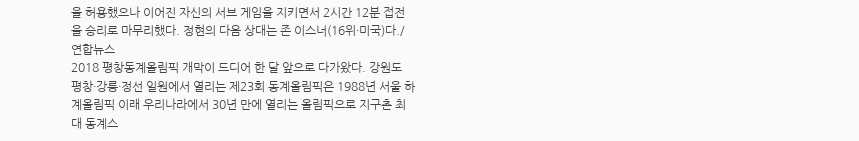을 허용했으나 이어진 자신의 서브 게임을 지키면서 2시간 12분 접전을 승리로 마무리했다. 정현의 다음 상대는 존 이스너(16위·미국)다./연합뉴스
2018 평창동계올림픽 개막이 드디어 한 달 앞으로 다가왔다. 강원도 평창·강릉·정선 일원에서 열리는 제23회 동계올림픽은 1988년 서울 하계올림픽 이래 우리나라에서 30년 만에 열리는 올림픽으로 지구촌 최대 동계스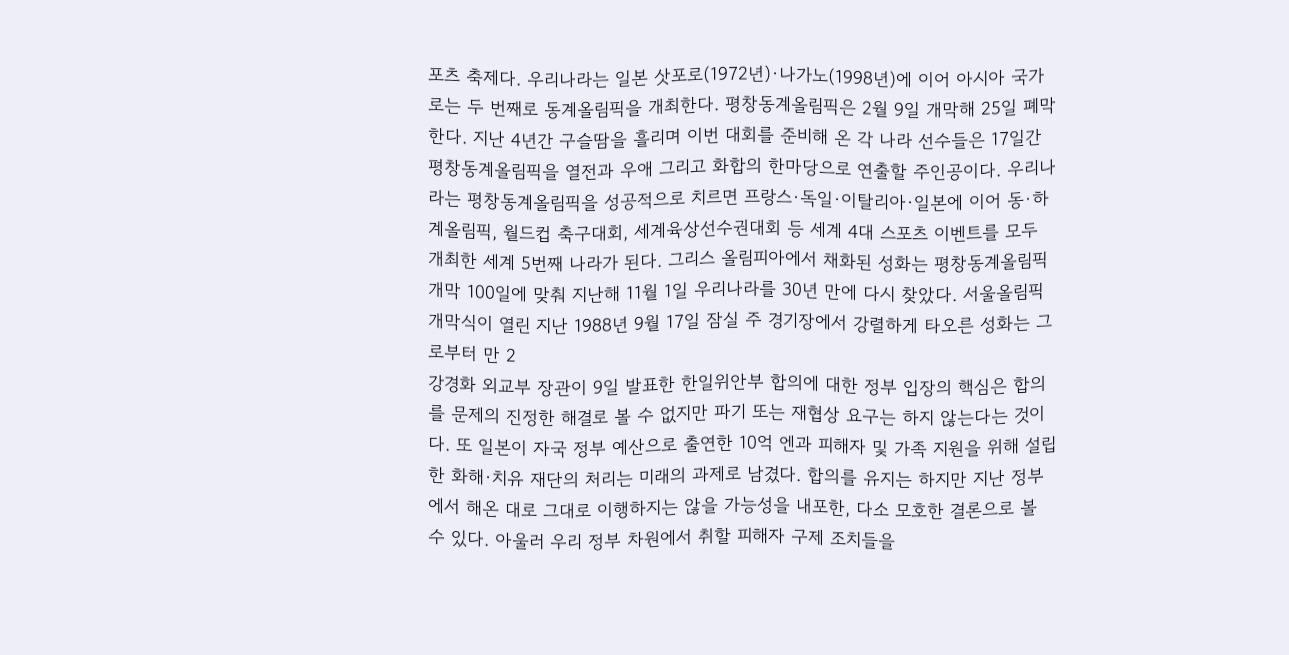포츠 축제다. 우리나라는 일본 삿포로(1972년)·나가노(1998년)에 이어 아시아 국가로는 두 번째로 동계올림픽을 개최한다. 평창동계올림픽은 2월 9일 개막해 25일 폐막한다. 지난 4년간 구슬땀을 흘리며 이번 대회를 준비해 온 각 나라 선수들은 17일간 평창동계올림픽을 열전과 우애 그리고 화합의 한마당으로 연출할 주인공이다. 우리나라는 평창동계올림픽을 성공적으로 치르면 프랑스·독일·이탈리아·일본에 이어 동·하계올림픽, 월드컵 축구대회, 세계육상선수권대회 등 세계 4대 스포츠 이벤트를 모두 개최한 세계 5번째 나라가 된다. 그리스 올림피아에서 채화된 성화는 평창동계올림픽 개막 100일에 맞춰 지난해 11월 1일 우리나라를 30년 만에 다시 찾았다. 서울올림픽 개막식이 열린 지난 1988년 9월 17일 잠실 주 경기장에서 강렬하게 타오른 성화는 그로부터 만 2
강경화 외교부 장관이 9일 발표한 한일위안부 합의에 대한 정부 입장의 핵심은 합의를 문제의 진정한 해결로 볼 수 없지만 파기 또는 재협상 요구는 하지 않는다는 것이다. 또 일본이 자국 정부 예산으로 출연한 10억 엔과 피해자 및 가족 지원을 위해 설립한 화해·치유 재단의 처리는 미래의 과제로 남겼다. 합의를 유지는 하지만 지난 정부에서 해온 대로 그대로 이행하지는 않을 가능성을 내포한, 다소 모호한 결론으로 볼 수 있다. 아울러 우리 정부 차원에서 취할 피해자 구제 조치들을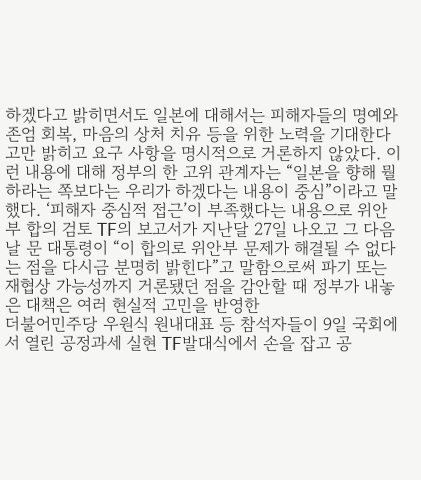하겠다고 밝히면서도 일본에 대해서는 피해자들의 명예와 존엄 회복, 마음의 상처 치유 등을 위한 노력을 기대한다고만 밝히고 요구 사항을 명시적으로 거론하지 않았다. 이런 내용에 대해 정부의 한 고위 관계자는 “일본을 향해 뭘 하라는 쪽보다는 우리가 하겠다는 내용이 중심”이라고 말했다. ‘피해자 중심적 접근’이 부족했다는 내용으로 위안부 합의 검토 TF의 보고서가 지난달 27일 나오고 그 다음날 문 대통령이 “이 합의로 위안부 문제가 해결될 수 없다는 점을 다시금 분명히 밝힌다”고 말함으로써 파기 또는 재협상 가능성까지 거론됐던 점을 감안할 때 정부가 내놓은 대책은 여러 현실적 고민을 반영한
더불어민주당 우원식 원내대표 등 참석자들이 9일 국회에서 열린 공정과세 실현 TF발대식에서 손을 잡고 공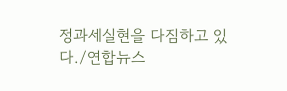정과세실현을 다짐하고 있다./연합뉴스